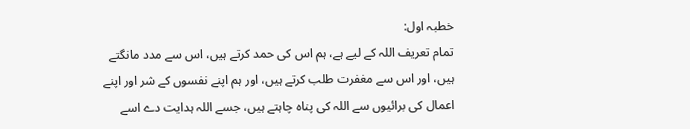خطبہ اول:
تمام تعریف اللہ کے لیے ہے، ہم اس کی حمد کرتے ہیں، اس سے مدد مانگتے ہیں، اور اس سے مغفرت طلب کرتے ہیں، اور ہم اپنے نفسوں کے شر اور اپنے اعمال کی برائیوں سے اللہ کی پناہ چاہتے ہیں، جسے اللہ ہدایت دے اسے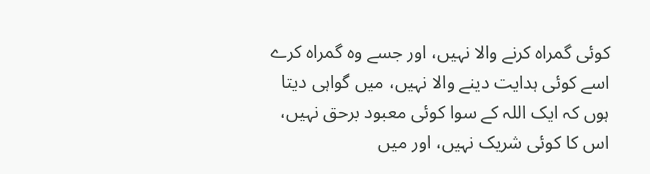کوئی گمراہ کرنے والا نہیں، اور جسے وہ گمراہ کرے اسے کوئی ہدایت دینے والا نہیں، میں گواہی دیتا ہوں کہ ایک اللہ کے سوا کوئی معبود برحق نہیں، اس کا کوئی شریک نہیں، اور میں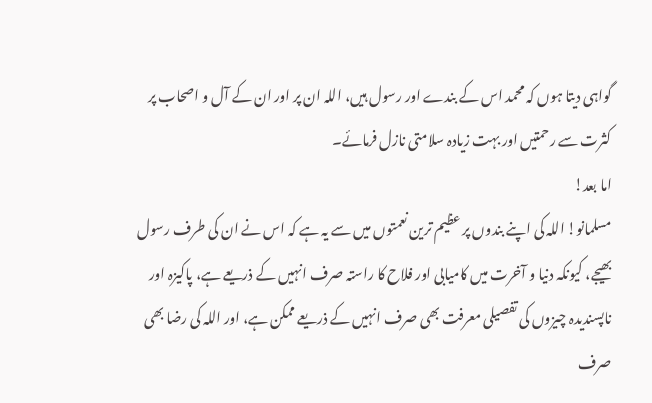گواہی دیتا ہوں کہ محمد اس کے بندے اور رسول ہیں، اللہ ان پر اور ان کے آل و اصحاب پر کثرت سے رحمتیں اور بہت زیادہ سلامتی نازل فرمائے۔
اما بعد!
مسلمانو! اللہ کی اپنے بندوں پر عظیم ترین نعمتوں میں سے یہ ہے کہ اس نے ان کی طرف رسول بھیجے، کیونکہ دنیا و آخرت میں کامیابی اور فلاح کا راستہ صرف انہیں کے ذریعے ہے، پاکیزہ اور ناپسندیدہ چیزوں کی تفصیلی معرفت بھی صرف انہیں کے ذریعے ممکن ہے، اور اللہ کی رضا بھی صرف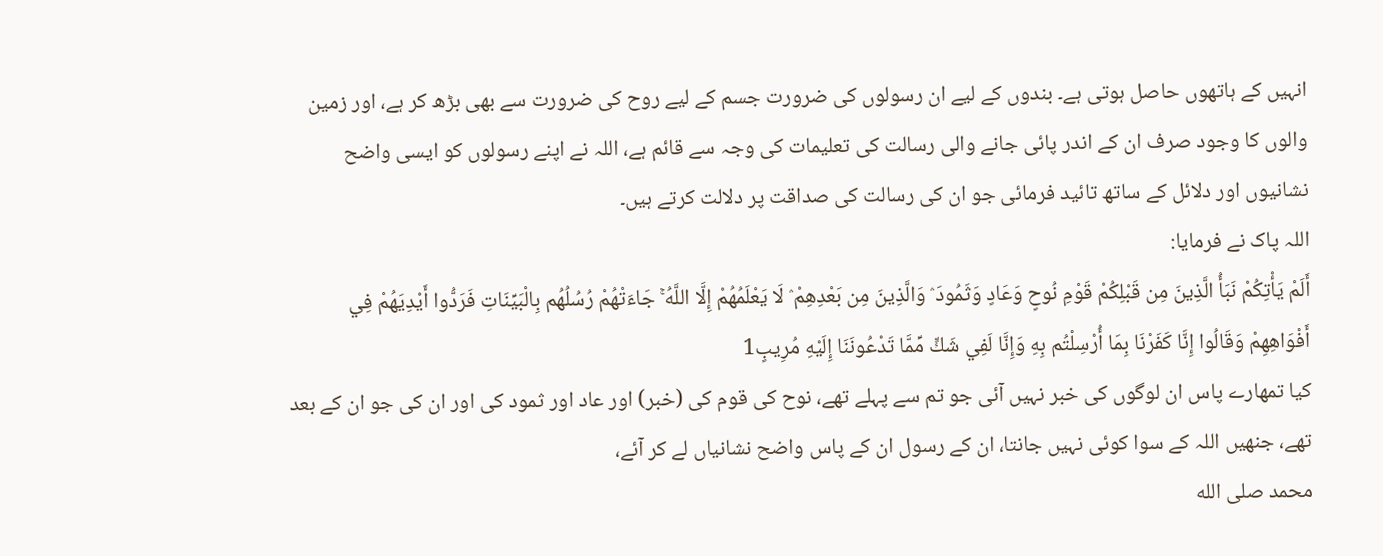انہیں کے ہاتھوں حاصل ہوتی ہے۔ بندوں کے لیے ان رسولوں کی ضرورت جسم کے لیے روح کی ضرورت سے بھی بڑھ کر ہے، اور زمین والوں کا وجود صرف ان کے اندر پائی جانے والی رسالت کی تعلیمات کی وجہ سے قائم ہے، اللہ نے اپنے رسولوں کو ایسی واضح نشانیوں اور دلائل کے ساتھ تائید فرمائی جو ان کی رسالت کی صداقت پر دلالت کرتے ہیں۔
اللہ پاک نے فرمایا:
أَلَمْ يَأْتِكُمْ نَبَأُ الَّذِينَ مِن قَبْلِكُمْ قَوْمِ نُوحٍ وَعَادٍ وَثَمُودَ ۛ وَالَّذِينَ مِن بَعْدِهِمْ ۛ لَا يَعْلَمُهُمْ إِلَّا اللَّهُ ۚ جَاءَتْهُمْ رُسُلُهُم بِالْبَيِّنَاتِ فَرَدُّوا أَيْدِيَهُمْ فِي أَفْوَاهِهِمْ وَقَالُوا إِنَّا كَفَرْنَا بِمَا أُرْسِلْتُم بِهِ وَإِنَّا لَفِي شَكٍّ مِّمَّا تَدْعُونَنَا إِلَيْهِ مُرِيبٍ1
کیا تمھارے پاس ان لوگوں کی خبر نہیں آئی جو تم سے پہلے تھے، نوح کی قوم کی (خبر) اور عاد اور ثمود کی اور ان کی جو ان کے بعد تھے، جنھیں اللہ کے سوا کوئی نہیں جانتا، ان کے رسول ان کے پاس واضح نشانیاں لے کر آئے،
محمد صلى الله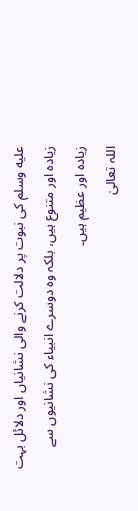عليه وسلم کی نبوت پر دلالت کرنے والی نشانیاں اور دلائل بہت زیادہ اور متنوع ہیں، بلکہ وہ دوسرے انبیاء کی نشانیوں سے زیادہ اور عظیم ہیں۔
اللہ تعالیٰ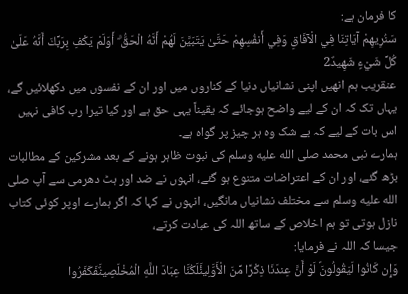کا فرمان ہے:
سَنُرِيهِمْ آيَاتِنَا فِي الْآفَاقِ وَفِي أَنفُسِهِمْ حَتَّىٰ يَتَبَيَّنَ لَهُمْ أَنَّهُ الْحَقُّ ۗ أَوَلَمْ يَكْفِ بِرَبِّكَ أَنَّهُ عَلَىٰ كُلِّ شَيْءٍ شَهِيدٌ2
عنقریب ہم انھیں اپنی نشانیاں دنیا کے کناروں میں اور ان کے نفسوں میں دکھلائیں گے، یہاں تک کہ ان کے لیے واضح ہوجائے کہ یقیناً یہی حق ہے اور کیا تیرا رب کافی نہیں اس بات کے لیے کہ بے شک وہ ہر چیز پر گواہ ہے۔
ہمارے نبی محمد صلى الله عليه وسلم کی نبوت ظاہر ہونے کے بعد مشرکین کے مطالبات بڑھ گئے، اور ان کے اعتراضات متنوع ہو گئے، انہوں نے ضد اور ہٹ دھرمی سے آپ صلى الله عليه وسلم سے مختلف نشانیاں مانگیں، انہوں نے کہا کہ اگر ہمارے اوپر کوئی کتاب نازل ہوتی تو ہم اخلاص کے ساتھ اللہ کی عبادت کرتے،
جیسا کہ اللہ نے فرمایا:
وَإِن كَانُوا لَيَقُولُونَؐ لَوْ أَنَّ عِندَنَا ذِكْرًا مِّنَ الْأَوَّلِينَٔلَكُنَّا عِبَادَ اللَّهِ الْمُخْلَصِينٌَفَكَفَرُوا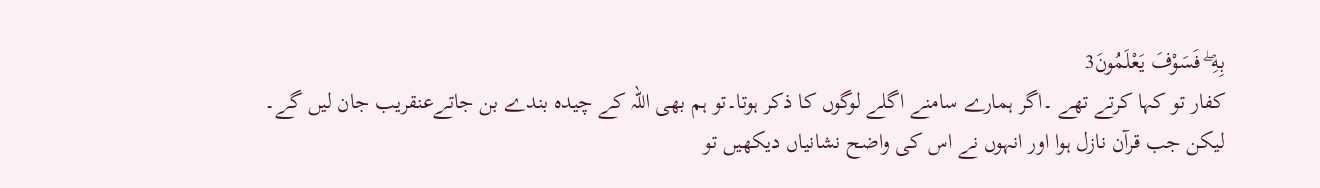بِهِ ۖ فَسَوْفَ يَعْلَمُونَ3
کفار تو کہا کرتے تھے ۔اگر ہمارے سامنے اگلے لوگوں کا ذکر ہوتا۔تو ہم بھی اللہ کے چیدہ بندے بن جاتےعنقریب جان لیں گے۔
لیکن جب قرآن نازل ہوا اور انہوں نے اس کی واضح نشانیاں دیکھیں تو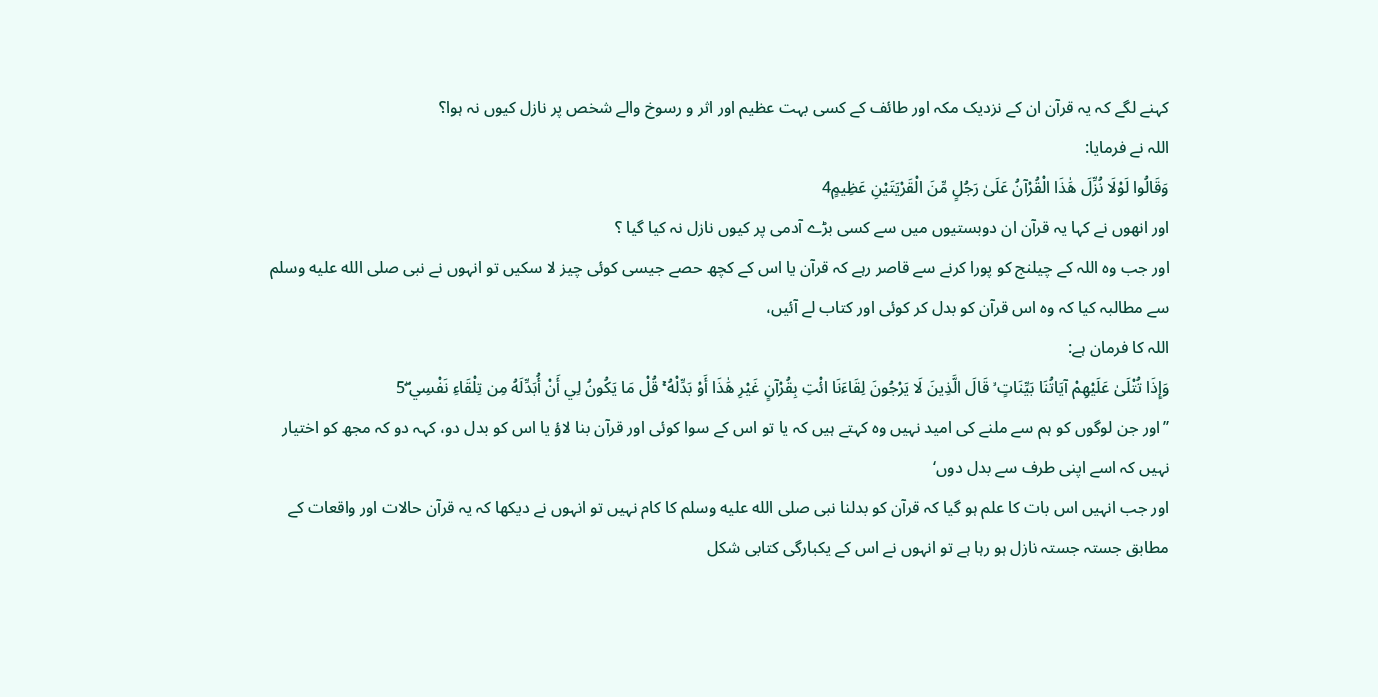کہنے لگے کہ یہ قرآن ان کے نزدیک مکہ اور طائف کے کسی بہت عظیم اور اثر و رسوخ والے شخص پر نازل کیوں نہ ہوا؟
اللہ نے فرمایا:
وَقَالُوا لَوْلَا نُزِّلَ هَٰذَا الْقُرْآنُ عَلَىٰ رَجُلٍ مِّنَ الْقَرْيَتَيْنِ عَظِيمٍ4
اور انھوں نے کہا یہ قرآن ان دوبستیوں میں سے کسی بڑے آدمی پر کیوں نازل نہ کیا گیا ؟
اور جب وہ اللہ کے چیلنج کو پورا کرنے سے قاصر رہے کہ قرآن یا اس کے کچھ حصے جیسی کوئی چیز لا سکیں تو انہوں نے نبی صلى الله عليه وسلم سے مطالبہ کیا کہ وہ اس قرآن کو بدل کر کوئی اور کتاب لے آئیں،
اللہ کا فرمان ہے:
وَإِذَا تُتْلَىٰ عَلَيْهِمْ آيَاتُنَا بَيِّنَاتٍ ۙ قَالَ الَّذِينَ لَا يَرْجُونَ لِقَاءَنَا ائْتِ بِقُرْآنٍ غَيْرِ هَٰذَا أَوْ بَدِّلْهُ ۚ قُلْ مَا يَكُونُ لِي أَنْ أُبَدِّلَهُ مِن تِلْقَاءِ نَفْسِي ۖ5
’’اور جن لوگوں کو ہم سے ملنے کی امید نہیں وہ کہتے ہیں کہ یا تو اس کے سوا کوئی اور قرآن بنا لاؤ یا اس کو بدل دو، کہہ دو کہ مجھ کو اختیار نہیں کہ اسے اپنی طرف سے بدل دوں‘
اور جب انہیں اس بات کا علم ہو گیا کہ قرآن کو بدلنا نبی صلى الله عليه وسلم کا کام نہیں تو انہوں نے دیکھا کہ یہ قرآن حالات اور واقعات کے مطابق جستہ جستہ نازل ہو رہا ہے تو انہوں نے اس کے یکبارگی کتابی شکل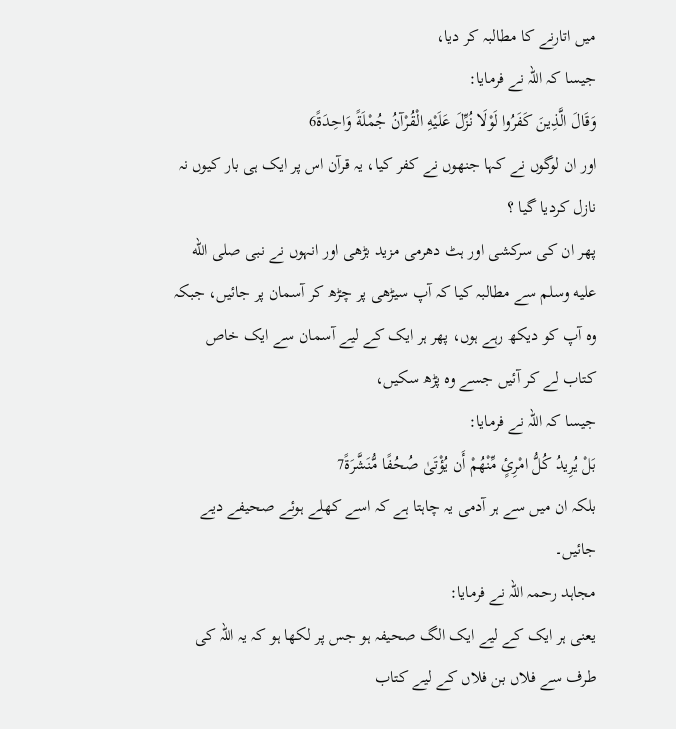میں اتارنے کا مطالبہ کر دیا،
جیسا کہ اللہ نے فرمایا:
وَقَالَ الَّذِينَ كَفَرُوا لَوْلَا نُزِّلَ عَلَيْهِ الْقُرْآنُ جُمْلَةً وَاحِدَةً6
اور ان لوگوں نے کہا جنھوں نے کفر کیا، یہ قرآن اس پر ایک ہی بار کیوں نہ نازل کردیا گیا ؟
پھر ان کی سرکشی اور ہٹ دھرمی مزید بڑھی اور انہوں نے نبی صلى الله عليه وسلم سے مطالبہ کیا کہ آپ سیڑھی پر چڑھ کر آسمان پر جائیں، جبکہ وہ آپ کو دیکھ رہے ہوں، پھر ہر ایک کے لیے آسمان سے ایک خاص کتاب لے کر آئیں جسے وہ پڑھ سکیں،
جیسا کہ اللہ نے فرمایا:
بَلْ يُرِيدُ كُلُّ امْرِئٍ مِّنْهُمْ أَن يُؤْتَىٰ صُحُفًا مُّنَشَّرَةً7
بلکہ ان میں سے ہر آدمی یہ چاہتا ہے کہ اسے کھلے ہوئے صحیفے دیے جائیں۔
مجاہد رحمہ اللہ نے فرمایا:
یعنی ہر ایک کے لیے ایک الگ صحیفہ ہو جس پر لکھا ہو کہ یہ اللہ کی طرف سے فلاں بن فلاں کے لیے کتاب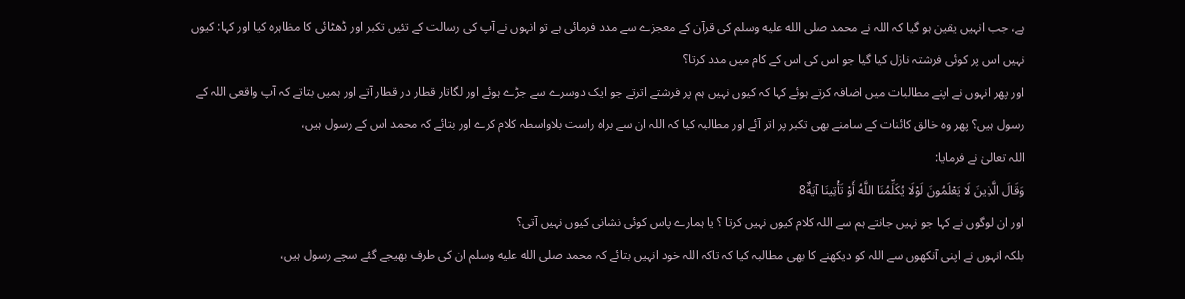ہے، جب انہیں یقین ہو گیا کہ اللہ نے محمد صلى الله عليه وسلم کی قرآن کے معجزے سے مدد فرمائی ہے تو انہوں نے آپ کی رسالت کے تئیں تکبر اور ڈھٹائی کا مظاہرہ کیا اور کہا: کیوں نہیں اس پر کوئی فرشتہ نازل کیا گیا جو اس کی اس کے کام میں مدد کرتا؟
اور پھر انہوں نے اپنے مطالبات میں اضافہ کرتے ہوئے کہا کہ کیوں نہیں ہم پر فرشتے اترتے جو ایک دوسرے سے جڑے ہوئے اور لگاتار قطار در قطار آتے اور ہمیں بتاتے کہ آپ واقعی اللہ کے رسول ہیں؟ پھر وہ خالق کائنات کے سامنے بھی تکبر پر اتر آئے اور مطالبہ کیا کہ اللہ ان سے براہ راست بلاواسطہ کلام کرے اور بتائے کہ محمد اس کے رسول ہیں،
اللہ تعالیٰ نے فرمایا:
وَقَالَ الَّذِينَ لَا يَعْلَمُونَ لَوْلَا يُكَلِّمُنَا اللَّهُ أَوْ تَأْتِينَا آيَةٌ8
اور ان لوگوں نے کہا جو نہیں جانتے ہم سے اللہ کلام کیوں نہیں کرتا ؟ یا ہمارے پاس کوئی نشانی کیوں نہیں آتی؟
بلکہ انہوں نے اپنی آنکھوں سے اللہ کو دیکھنے کا بھی مطالبہ کیا کہ تاکہ اللہ خود انہیں بتائے کہ محمد صلى الله عليه وسلم ان کی طرف بھیجے گئے سچے رسول ہیں،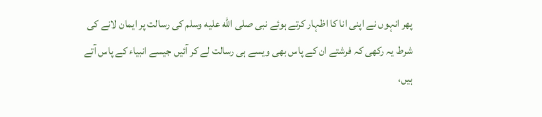پھر انہوں نے اپنی انا کا اظہار کرتے ہوئے نبی صلى الله عليه وسلم کی رسالت پر ایمان لانے کی شرط یہ رکھی کہ فرشتے ان کے پاس بھی ویسے ہی رسالت لے کر آئیں جیسے انبیاء کے پاس آتے ہیں،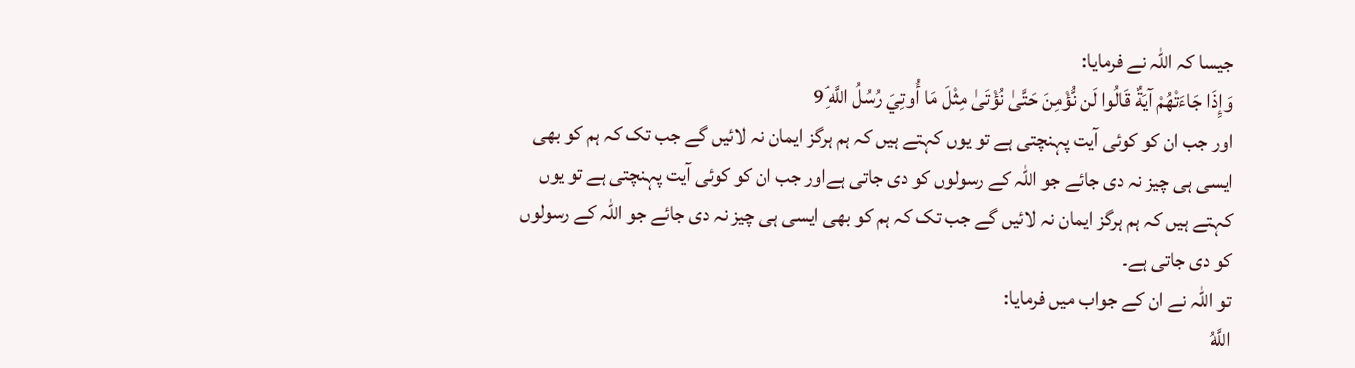جیسا کہ اللہ نے فرمایا:
وَإِذَا جَاءَتْهُمْ آيَةٌ قَالُوا لَن نُّؤْمِنَ حَتَّىٰ نُؤْتَىٰ مِثْلَ مَا أُوتِيَ رُسُلُ اللَّهِ ۘ9
اور جب ان کو کوئی آیت پہنچتی ہے تو یوں کہتے ہیں کہ ہم ہرگز ایمان نہ لائیں گے جب تک کہ ہم کو بھی ایسی ہی چیز نہ دی جائے جو اللہ کے رسولوں کو دی جاتی ہےاور جب ان کو کوئی آیت پہنچتی ہے تو یوں کہتے ہیں کہ ہم ہرگز ایمان نہ لائیں گے جب تک کہ ہم کو بھی ایسی ہی چیز نہ دی جائے جو اللہ کے رسولوں کو دی جاتی ہے۔
تو اللہ نے ان کے جواب میں فرمایا:
اللَّهُ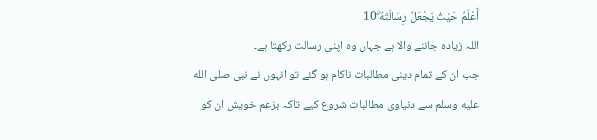أَعْلَمُ حَيْثُ يَجْعَلُ رِسَالَتَهُ ۗ10
اللہ زیادہ جاننے والا ہے جہاں وہ اپنی رسالت رکھتا ہے۔
جب ان کے تمام دینی مطالبات ناکام ہو گئے تو انہوں نے نبی صلى الله عليه وسلم سے دنیاوی مطالبات شروع کیے تاکہ بزعم خویش ان کو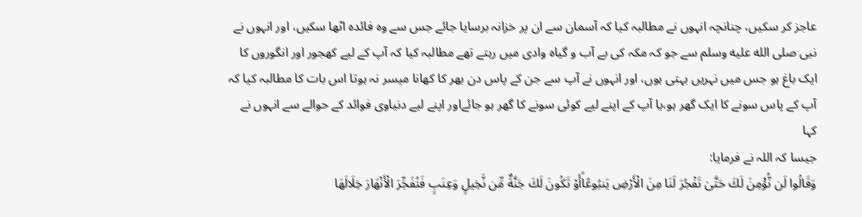عاجز کر سکیں، چنانچہ انہوں نے مطالبہ کیا کہ آسمان سے ان پر خزانہ برسایا جائے جس سے وہ فائدہ اٹھا سکیں، اور انہوں نے نبی صلى الله عليه وسلم سے جو کہ مکہ کی بے آب و گیاہ وادی میں رہتے تھے مطالبہ کیا کہ آپ کے لیے کھجور اور انگوروں کا ایک باغ ہو جس میں نہریں بہتی ہوں، اور انہوں نے آپ سے جن کے پاس دن بھر کا کھانا میسر نہ ہوتا اس بات کا مطالبہ کیا کہ آپ کے پاس سونے کا ایک گھر ہو،یا آپ کے اپنے لیے کوئی سونے کا گھر ہو جائےاور اپنے لیے دنیاوی فوائد کے حوالے سے انہوں نے کہا
جیسا کہ اللہ نے فرمایا:
وَقَالُوا لَن نُّؤْمِنَ لَكَ حَتَّىٰ تَفْجُرَ لَنَا مِنَ الْأَرْضِ يَنبُوعًاۙأَوْ تَكُونَ لَكَ جَنَّةٌ مِّن نَّخِيلٍ وَعِنَبٍ فَتُفَجِّرَ الْأَنْهَارَ خِلَالَهَا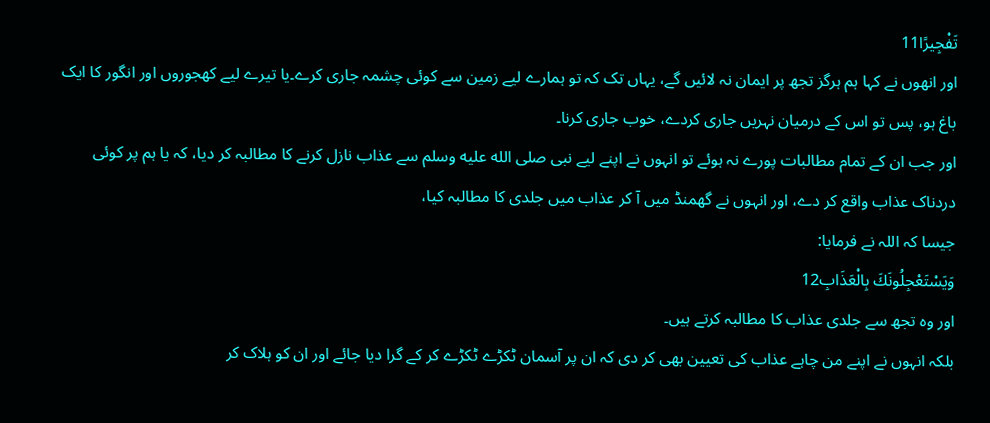تَفْجِيرًا11
اور انھوں نے کہا ہم ہرگز تجھ پر ایمان نہ لائیں گے، یہاں تک کہ تو ہمارے لیے زمین سے کوئی چشمہ جاری کرے۔یا تیرے لیے کھجوروں اور انگور کا ایک باغ ہو، پس تو اس کے درمیان نہریں جاری کردے، خوب جاری کرنا۔
اور جب ان کے تمام مطالبات پورے نہ ہوئے تو انہوں نے اپنے لیے نبی صلى الله عليه وسلم سے عذاب نازل کرنے کا مطالبہ کر دیا، کہ یا ہم پر کوئی دردناک عذاب واقع کر دے، اور انہوں نے گھمنڈ میں آ کر عذاب میں جلدی کا مطالبہ کیا،
جیسا کہ اللہ نے فرمایا:
وَيَسْتَعْجِلُونَكَ بِالْعَذَابِ12
اور وہ تجھ سے جلدی عذاب کا مطالبہ کرتے ہیں۔
بلکہ انہوں نے اپنے من چاہے عذاب کی تعیین بھی کر دی کہ ان پر آسمان ٹکڑے ٹکڑے کر کے گرا دیا جائے اور ان کو ہلاک کر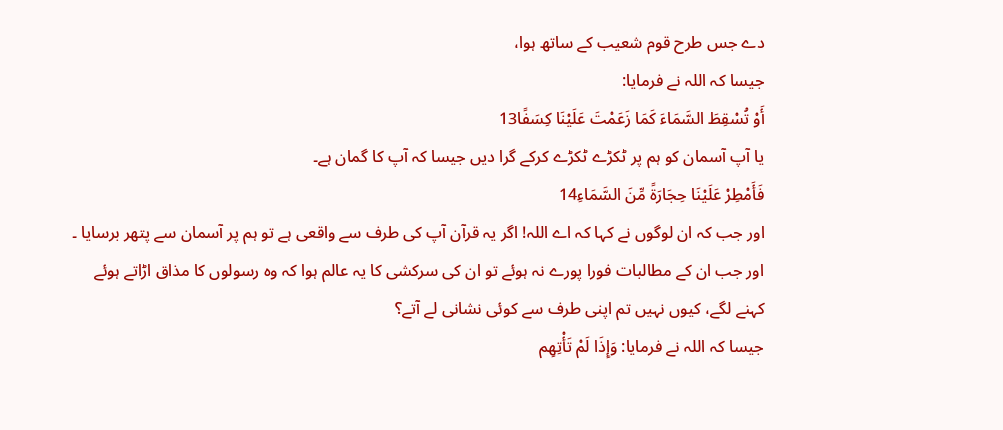دے جس طرح قوم شعیب کے ساتھ ہوا،
جیسا کہ اللہ نے فرمایا:
أَوْ تُسْقِطَ السَّمَاءَ كَمَا زَعَمْتَ عَلَيْنَا كِسَفًا13
یا آپ آسمان کو ہم پر ٹکڑے ٹکڑے کرکے گرا دیں جیسا کہ آپ کا گمان ہے۔
فَأَمْطِرْ عَلَيْنَا حِجَارَةً مِّنَ السَّمَاءِ14
اور جب کہ ان لوگوں نے کہا کہ اے اللہ! اگر یہ قرآن آپ کی طرف سے واقعی ہے تو ہم پر آسمان سے پتھر برسایا ۔
اور جب ان کے مطالبات فورا پورے نہ ہوئے تو ان کی سرکشی کا یہ عالم ہوا کہ وہ رسولوں کا مذاق اڑاتے ہوئے کہنے لگے، کیوں نہیں تم اپنی طرف سے کوئی نشانی لے آتے؟
جیسا کہ اللہ نے فرمایا: وَإِذَا لَمْ تَأْتِهِم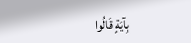بِآيَةٍ قَالُوا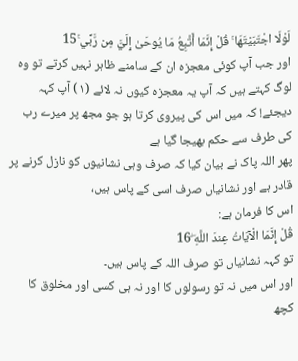لَوْلَا اجْتَبَيْتَهَا ۚ قُلْ إِنَّمَا أَتَّبِعُ مَا يُوحَىٰ إِلَيَّ مِن رَّبِّي ۚ15
اور جب آپ کوئی معجزہ ان کے سامنے ظاہر نہیں کرتے تو وہ لوگ کہتے ہیں کہ آپ یہ معجزہ کیوں نہ لائے (١) آپ کہہ دیجئے! کہ میں اس کی پیروی کرتا ہو جو مجھ پر میرے رب کی طرف سے حکم بھیجا گیا ہے
پھر اللہ پاک نے بیان کیا کہ صرف وہی نشانیوں کو نازل کرنے پر قادر ہے اور نشانیاں صرف اسی کے پاس ہیں،
اس کا فرمان ہے:
قُلْ إِنَّمَا الْآيَاتُ عِندَ اللَّهِ ۖ16
تو کہہ نشانیاں تو صرف اللہ کے پاس ہیں۔
اور اس میں نہ تو رسولوں کا اور نہ ہی کسی اور مخلوق کا کچھ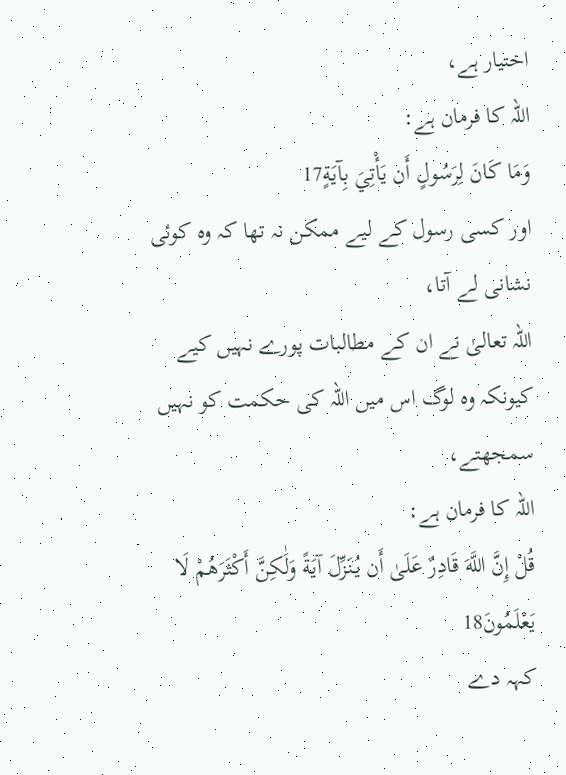اختیار ہے،
اللہ کا فرمان ہے:
وَمَا كَانَ لِرَسُولٍ أَن يَأْتِيَ بِآيَةٍ17
اور کسی رسول کے لیے ممکن نہ تھا کہ وہ کوئی نشانی لے آتا،
اللہ تعالیٰ نے ان کے مطالبات پورے نہیں کیے کیونکہ وہ لوگ اس میں اللہ کی حکمت کو نہیں سمجھتے،
اللہ کا فرمان ہے:
قُلْ إِنَّ اللَّهَ قَادِرٌ عَلَىٰ أَن يُنَزِّلَ آيَةً وَلَٰكِنَّ أَكْثَرَهُمْ لَا يَعْلَمُونَ18
کہہ دے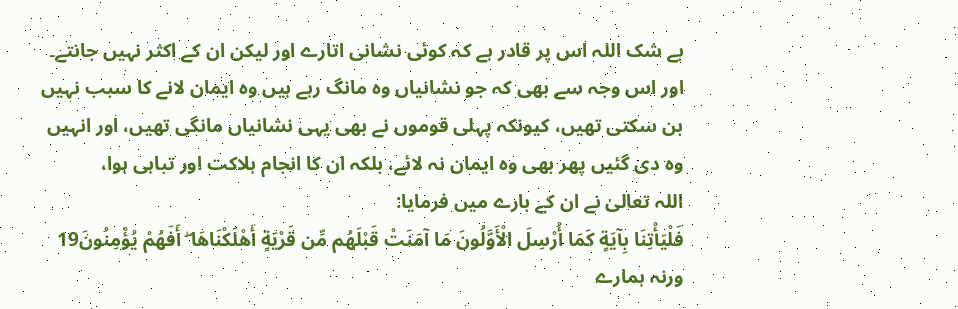بے شک اللہ اس پر قادر ہے کہ کوئی نشانی اتارے اور لیکن ان کے اکثر نہیں جانتے۔
اور اس وجہ سے بھی کہ جو نشانیاں وہ مانگ رہے ہیں وہ ایمان لانے کا سبب نہیں بن سکتی تھیں، کیونکہ پہلی قوموں نے بھی یہی نشانیاں مانگی تھیں، اور انہیں وہ دی گئیں پھر بھی وہ ایمان نہ لائے، بلکہ ان کا انجام ہلاکت اور تباہی ہوا،
اللہ تعالیٰ نے ان کے بارے میں فرمایا:
فَلْيَأْتِنَا بِآيَةٍ كَمَا أُرْسِلَ الْأَوَّلُونَ مَا آمَنَتْ قَبْلَهُم مِّن قَرْيَةٍ أَهْلَكْنَاهَا ۖ أَفَهُمْ يُؤْمِنُونَ19
ورنہ ہمارے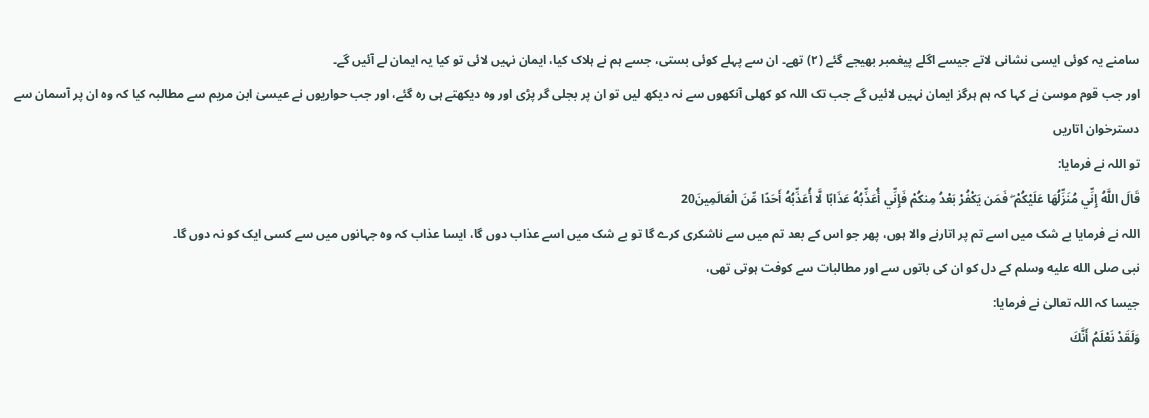سامنے یہ کوئی ایسی نشانی لاتے جیسے اگلے پیغمبر بھیجے گئے (٢) تھے۔ ان سے پہلے کوئی بستی، جسے ہم نے ہلاک کیا، ایمان نہیں لائی تو کیا یہ ایمان لے آئیں گے۔
اور جب قوم موسیٰ نے کہا کہ ہم ہرگز ایمان نہیں لائیں گے جب تک اللہ کو کھلی آنکھوں سے نہ دیکھ لیں تو ان پر بجلی گر پڑی اور وہ دیکھتے ہی رہ گئے، اور جب حواریوں نے عیسیٰ ابن مریم سے مطالبہ کیا کہ وہ ان پر آسمان سے دسترخوان اتاریں
تو اللہ نے فرمایا:
قَالَ اللَّهُ إِنِّي مُنَزِّلُهَا عَلَيْكُمْ ۖ فَمَن يَكْفُرْ بَعْدُ مِنكُمْ فَإِنِّي أُعَذِّبُهُ عَذَابًا لَّا أُعَذِّبُهُ أَحَدًا مِّنَ الْعَالَمِينَ20
اللہ نے فرمایا بے شک میں اسے تم پر اتارنے والا ہوں، پھر جو اس کے بعد تم میں سے ناشکری کرے گا تو بے شک میں اسے عذاب دوں گا، ایسا عذاب کہ وہ جہانوں میں سے کسی ایک کو نہ دوں گا۔
نبی صلى الله عليه وسلم کے دل کو ان کی باتوں سے اور مطالبات سے کوفت ہوتی تھی،
جیسا کہ اللہ تعالیٰ نے فرمایا:
وَلَقَدْ نَعْلَمُ أَنَّكَ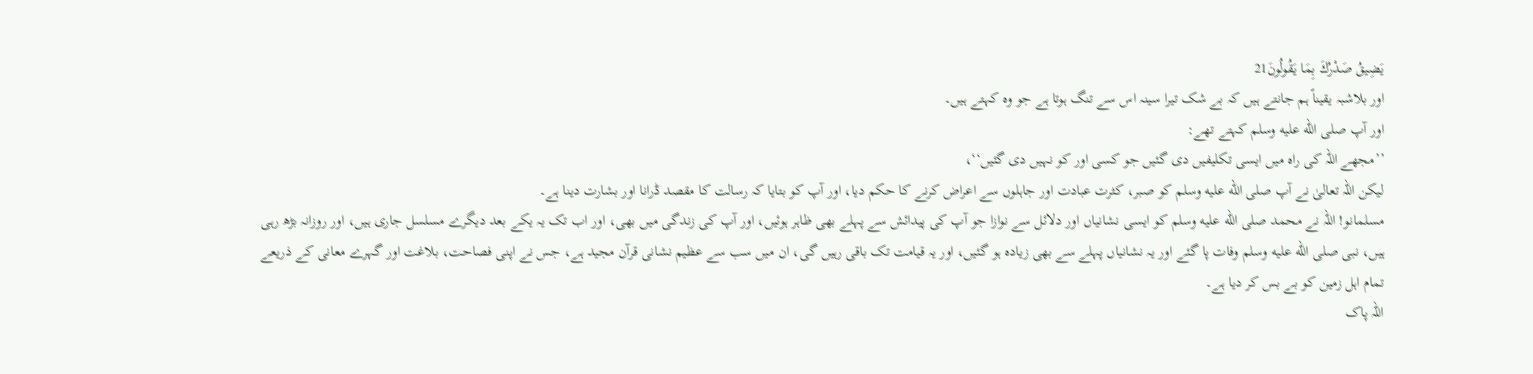يَضِيقُ صَدْرُكَ بِمَا يَقُولُونَ21
اور بلاشبہ یقیناً ہم جانتے ہیں کہ بے شک تیرا سینہ اس سے تنگ ہوتا ہے جو وہ کہتے ہیں۔
اور آپ صلى الله عليه وسلم کہتے تھے:
’’مجھے اللہ کی راہ میں ایسی تکلیفیں دی گئیں جو کسی اور کو نہیں دی گئیں‘‘،
لیکن اللہ تعالیٰ نے آپ صلى الله عليه وسلم کو صبر، کثرت عبادت اور جاہلوں سے اعراض کرنے کا حکم دیا، اور آپ کو بتایا کہ رسالت کا مقصد ڈرانا اور بشارت دینا ہے۔
مسلمانو! اللہ نے محمد صلى الله عليه وسلم کو ایسی نشانیاں اور دلائل سے نوازا جو آپ کی پیدائش سے پہلے بھی ظاہر ہوئیں، اور آپ کی زندگی میں بھی، اور اب تک یہ یکے بعد دیگرے مسلسل جاری ہیں، اور روزانہ بڑھ رہی ہیں، نبی صلى الله عليه وسلم وفات پا گئے اور یہ نشانیاں پہلے سے بھی زیادہ ہو گئیں، اور یہ قیامت تک باقی رہیں گی، ان میں سب سے عظیم نشانی قرآن مجید ہے، جس نے اپنی فصاحت، بلاغت اور گہرے معانی کے ذریعے تمام اہل زمین کو بے بس کر دیا ہے۔
اللہ پاک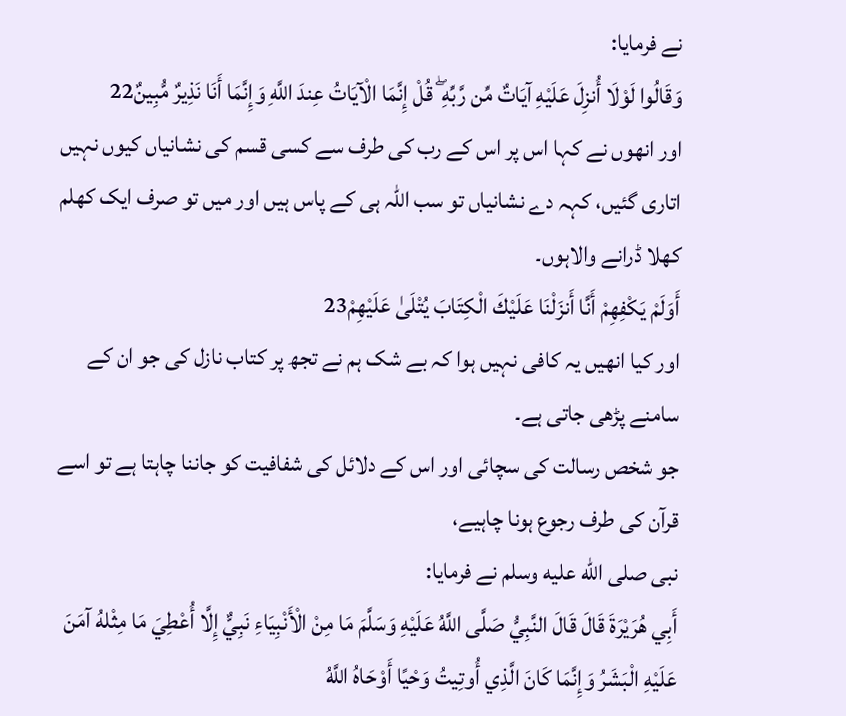نے فرمایا:
وَقَالُوا لَوْلَا أُنزِلَ عَلَيْهِ آيَاتٌ مِّن رَّبِّهِ ۖ قُلْ إِنَّمَا الْآيَاتُ عِندَ اللَّهِ وَإِنَّمَا أَنَا نَذِيرٌ مُّبِينٌ22
اور انھوں نے کہا اس پر اس کے رب کی طرف سے کسی قسم کی نشانیاں کیوں نہیں اتاری گئیں، کہہ دے نشانیاں تو سب اللہ ہی کے پاس ہیں اور میں تو صرف ایک کھلم کھلا ڈرانے والاہوں۔
أَوَلَمْ يَكْفِهِمْ أَنَّا أَنزَلْنَا عَلَيْكَ الْكِتَابَ يُتْلَىٰ عَلَيْهِمْ23
اور کیا انھیں یہ کافی نہیں ہوا کہ بے شک ہم نے تجھ پر کتاب نازل کی جو ان کے سامنے پڑھی جاتی ہے۔
جو شخص رسالت کی سچائی اور اس کے دلائل کی شفافیت کو جاننا چاہتا ہے تو اسے قرآن کی طرف رجوع ہونا چاہیے،
نبی صلى الله عليه وسلم نے فرمایا:
أَبِي هُرَيْرَةَ قَالَ قَالَ النَّبِيُّ صَلَّى اللَّهُ عَلَيْهِ وَسَلَّمَ مَا مِنْ الْأَنْبِيَاءِ نَبِيٌّ إِلَّا أُعْطِيَ مَا مِثْلهُ آمَنَ عَلَيْهِ الْبَشَرُ وَإِنَّمَا كَانَ الَّذِي أُوتِيتُ وَحْيًا أَوْحَاهُ اللَّهُ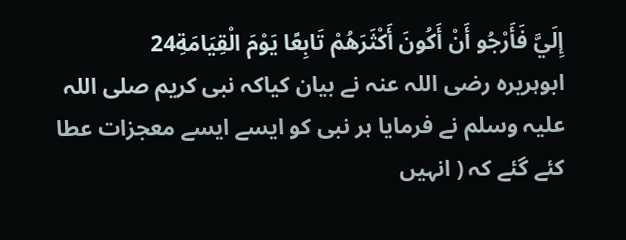إِلَيَّ فَأَرْجُو أَنْ أَكُونَ أَكْثَرَهُمْ تَابِعًا يَوْمَ الْقِيَامَةِ24
ابوہریرہ رضی اللہ عنہ نے بیان کیاکہ نبی کریم صلی اللہ علیہ وسلم نے فرمایا ہر نبی کو ایسے ایسے معجزات عطا کئے گئے کہ ( انہیں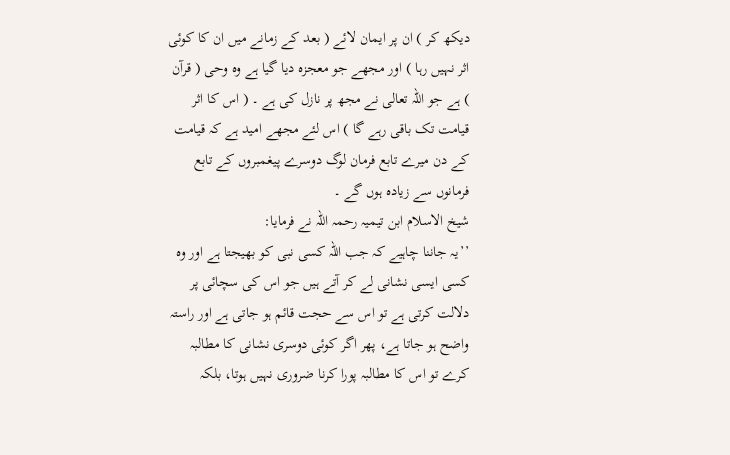دیکھ کر ) ان پر ایمان لائے ( بعد کے زمانے میں ان کا کوئی اثر نہیں رہا ) اور مجھے جو معجزہ دیا گیا ہے وہ وحی ( قرآن ) ہے جو اللہ تعالی نے مجھ پر نازل کی ہے ۔ ( اس کا اثر قیامت تک باقی رہے گا ) اس لئے مجھے امید ہے کہ قیامت کے دن میرے تابع فرمان لوگ دوسرے پیغمبروں کے تابع فرمانوں سے زیادہ ہوں گے ۔
شیخ الاسلام ابن تیمیہ رحمہ اللہ نے فرمایا:
’’یہ جاننا چاہیے کہ جب اللہ کسی نبی کو بھیجتا ہے اور وہ کسی ایسی نشانی لے کر آتے ہیں جو اس کی سچائی پر دلالت کرتی ہے تو اس سے حجت قائم ہو جاتی ہے اور راستہ واضح ہو جاتا ہے، پھر اگر کوئی دوسری نشانی کا مطالبہ کرے تو اس کا مطالبہ پورا کرنا ضروری نہیں ہوتا، بلکہ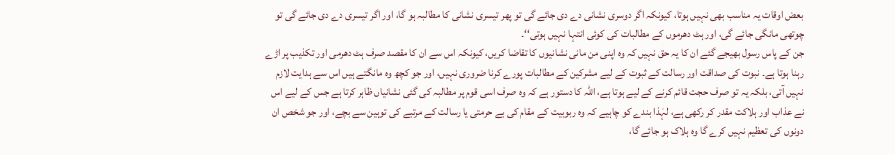بعض اوقات یہ مناسب بھی نہیں ہوتا، کیونکہ اگر دوسری نشانی دے دی جائے گی تو پھر تیسری نشانی کا مطالبہ ہو گا، اور اگر تیسری دے دی جائے گی تو چوتھی مانگی جائے گی، اور ہٹ دھرموں کے مطالبات کی کوئی انتہا نہیں ہوتی‘‘۔
جن کے پاس رسول بھیجے گئے ان کا یہ حق نہیں کہ وہ اپنی من مانی نشانیوں کا تقاضا کریں، کیونکہ اس سے ان کا مقصد صرف ہٹ دھرمی اور تکذیب پر اڑے رہنا ہوتا ہے۔ نبوت کی صداقت اور رسالت کے ثبوت کے لیے مشرکین کے مطالبات پورے کرنا ضروری نہیں، اور جو کچھ وہ مانگتے ہیں اس سے ہدایت لازم نہیں آتی، بلکہ یہ تو صرف حجت قائم کرنے کے لیے ہوتا ہے، اللہ کا دستور ہے کہ وہ صرف اسی قوم پر مطالبہ کی گئی نشانیاں ظاہر کرتا ہے جس کے لیے اس نے عذاب اور ہلاکت مقدر کر رکھی ہے، لہٰذا بندے کو چاہیے کہ وہ ربوبیت کے مقام کی بے حرمتی یا رسالت کے مرتبے کی توہین سے بچے، اور جو شخص ان دونوں کی تعظیم نہیں کرے گا وہ ہلاک ہو جائے گا،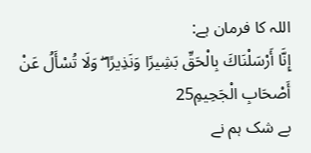اللہ کا فرمان ہے:
إِنَّا أَرْسَلْنَاكَ بِالْحَقِّ بَشِيرًا وَنَذِيرًا ۖ وَلَا تُسْأَلُ عَنْ أَصْحَابِ الْجَحِيمِ25
بے شک ہم نے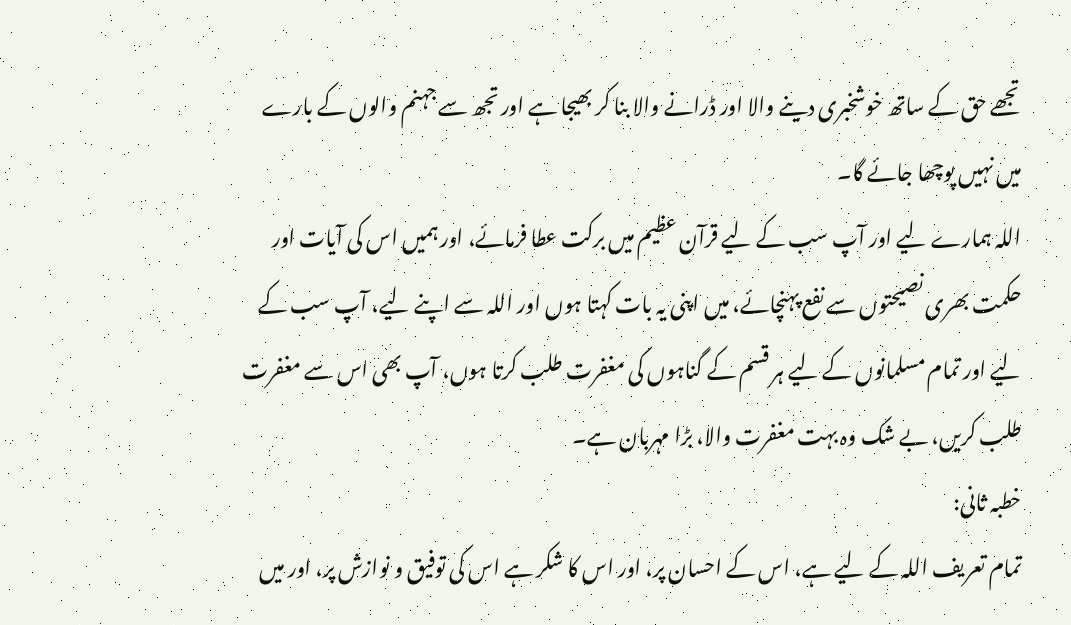تجھے حق کے ساتھ خوشخبری دینے والا اور ڈرانے والا بنا کر بھیجا ہے اور تجھ سے جہنم والوں کے بارے میں نہیں پوچھا جائے گا۔
اللہ ہمارے لیے اور آپ سب کے لیے قرآن عظیم میں برکت عطا فرمائے، اور ہمیں اس کی آیات اور حکمت بھری نصیحتوں سے نفع پہنچائے، میں اپنی یہ بات کہتا ہوں اور اللہ سے اپنے لیے، آپ سب کے لیے اور تمام مسلمانوں کے لیے ہر قسم کے گناہوں کی مغفرت طلب کرتا ہوں، آپ بھی اس سے مغفرت طلب کریں، بے شک وہ بہت مغفرت والا، بڑا مہربان ہے۔
خطبہ ثانی:
تمام تعریف اللہ کے لیے ہے، اس کے احسان پر، اور اس کا شکر ہے اس کی توفیق و نوازش پر، اور میں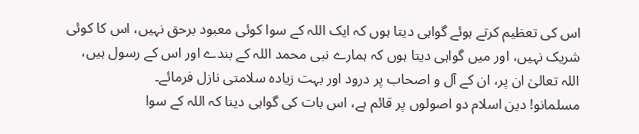اس کی تعظیم کرتے ہوئے گواہی دیتا ہوں کہ ایک اللہ کے سوا کوئی معبود برحق نہیں، اس کا کوئی شریک نہیں، اور میں گواہی دیتا ہوں کہ ہمارے نبی محمد اللہ کے بندے اور اس کے رسول ہیں، اللہ تعالیٰ ان پر، ان کے آل و اصحاب پر درود اور بہت زیادہ سلامتی نازل فرمائے۔
مسلمانو! دین اسلام دو اصولوں پر قائم ہے، اس بات کی گواہی دینا کہ اللہ کے سوا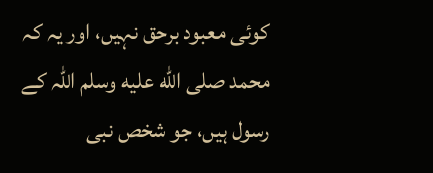کوئی معبود برحق نہیں، اور یہ کہ محمد صلى الله عليه وسلم اللہ کے رسول ہیں، جو شخص نبی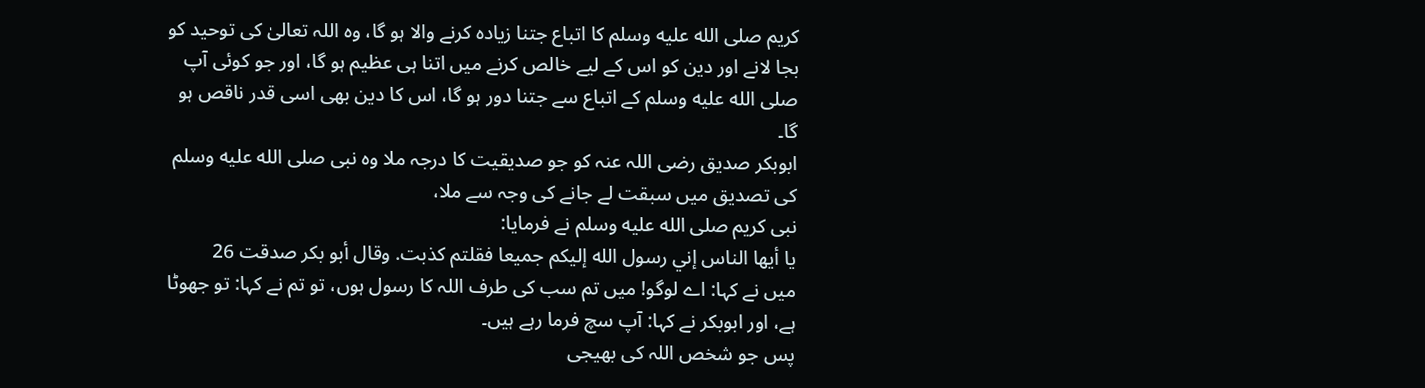کریم صلى الله عليه وسلم کا اتباع جتنا زیادہ کرنے والا ہو گا، وہ اللہ تعالیٰ کی توحید کو بجا لانے اور دین کو اس کے لیے خالص کرنے میں اتنا ہی عظیم ہو گا، اور جو کوئی آپ صلى الله عليه وسلم کے اتباع سے جتنا دور ہو گا، اس کا دین بھی اسی قدر ناقص ہو گا۔
ابوبکر صدیق رضی اللہ عنہ کو جو صدیقیت کا درجہ ملا وہ نبی صلى الله عليه وسلم کی تصدیق میں سبقت لے جانے کی وجہ سے ملا،
نبی کریم صلى الله عليه وسلم نے فرمایا:
يا أيها الناس إني رسول الله إليكم جميعا فقلتم كذبت. وقال أبو بكر صدقت 26
میں نے کہا: اے لوگو! میں تم سب کی طرف اللہ کا رسول ہوں، تو تم نے کہا: تو جھوٹا ہے، اور ابوبکر نے کہا: آپ سچ فرما رہے ہیں۔
پس جو شخص اللہ کی بھیجی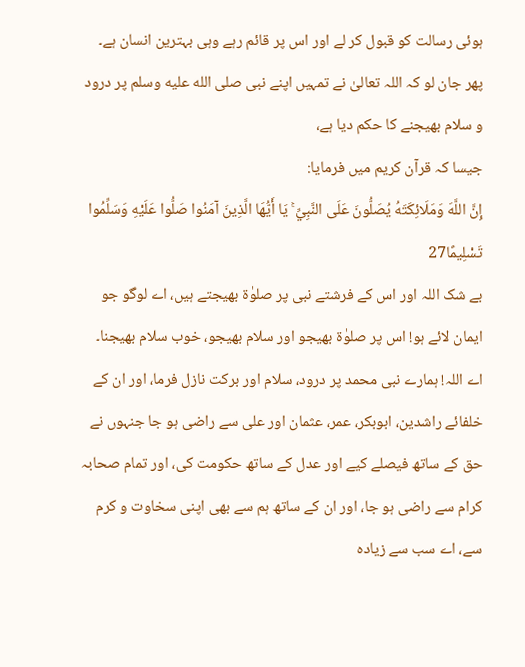ہوئی رسالت کو قبول کر لے اور اس پر قائم رہے وہی بہترین انسان ہے۔ پھر جان لو کہ اللہ تعالیٰ نے تمہیں اپنے نبی صلى الله عليه وسلم پر درود و سلام بھیجنے کا حکم دیا ہے،
جیسا کہ قرآن کریم میں فرمایا:
إِنَّ اللَّهَ وَمَلَائِكَتَهُ يُصَلُّونَ عَلَى النَّبِيِّ ۚ يَا أَيُّهَا الَّذِينَ آمَنُوا صَلُّوا عَلَيْهِ وَسَلِّمُوا تَسْلِيمًا27
بے شک اللہ اور اس کے فرشتے نبی پر صلوٰۃ بھیجتے ہیں، اے لوگو جو ایمان لائے ہو! اس پر صلوٰۃ بھیجو اور سلام بھیجو، خوب سلام بھیجنا۔
اے اللہ! ہمارے نبی محمد پر درود، سلام اور برکت نازل فرما، اور ان کے خلفائے راشدین، ابوبکر، عمر، عثمان اور علی سے راضی ہو جا جنہوں نے حق کے ساتھ فیصلے کیے اور عدل کے ساتھ حکومت کی، اور تمام صحابہ کرام سے راضی ہو جا، اور ان کے ساتھ ہم سے بھی اپنی سخاوت و کرم سے، اے سب سے زیادہ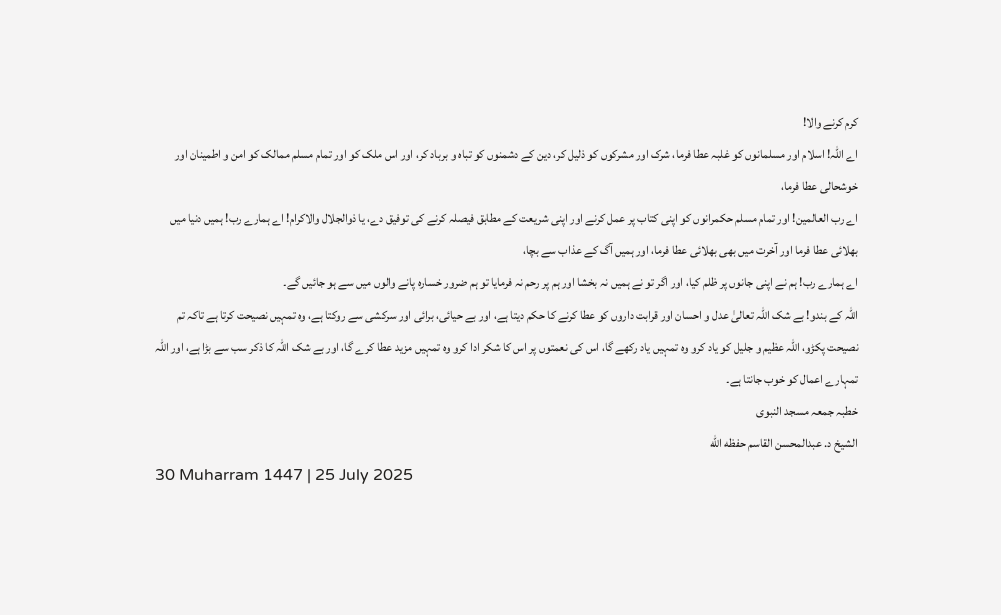کرم کرنے والا!
اے اللہ! اسلام اور مسلمانوں کو غلبہ عطا فرما، شرک اور مشرکوں کو ذلیل کر، دین کے دشمنوں کو تباہ و برباد کر، اور اس ملک کو اور تمام مسلم ممالک کو امن و اطمینان اور خوشحالی عطا فرما،
اے رب العالمین! اور تمام مسلم حکمرانوں کو اپنی کتاب پر عمل کرنے اور اپنی شریعت کے مطابق فیصلہ کرنے کی توفیق دے، یا ذوالجلال والاکرام! اے ہمارے رب! ہمیں دنیا میں بھلائی عطا فرما اور آخرت میں بھی بھلائی عطا فرما، اور ہمیں آگ کے عذاب سے بچا،
اے ہمارے رب! ہم نے اپنی جانوں پر ظلم کیا، اور اگر تو نے ہمیں نہ بخشا اور ہم پر رحم نہ فرمایا تو ہم ضرور خسارہ پانے والوں میں سے ہو جائیں گے۔
اللہ کے بندو! بے شک اللہ تعالیٰ عدل و احسان اور قرابت داروں کو عطا کرنے کا حکم دیتا ہے، اور بے حیائی، برائی اور سرکشی سے روکتا ہے، وہ تمہیں نصیحت کرتا ہے تاکہ تم نصیحت پکڑو، اللہ عظیم و جلیل کو یاد کرو وہ تمہیں یاد رکھے گا، اس کی نعمتوں پر اس کا شکر ادا کرو وہ تمہیں مزید عطا کرے گا، اور بے شک اللہ کا ذکر سب سے بڑا ہے، اور اللہ تمہارے اعمال کو خوب جانتا ہے۔
خطبہ جمعہ مسجد النبوی
الشیخ د. عبدالمحسن القاسم حفظه الله
30 Muharram 1447 | 25 July 2025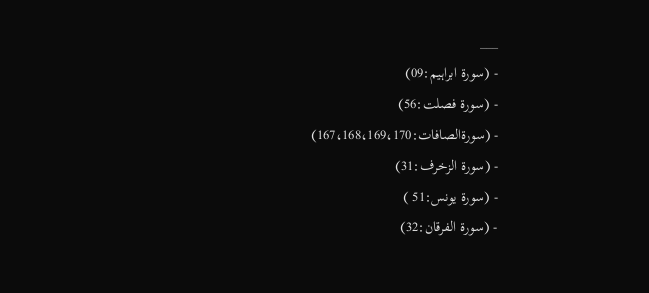___
- (سورۃ ابراہیم:09)
- (سورۃ فصلت:56)
- (سورۃالصافات:167،168،169،170)
- (سورۃ الزخرف:31)
- (سورۃ یونس:51 )
- (سورۃ الفرقان:32)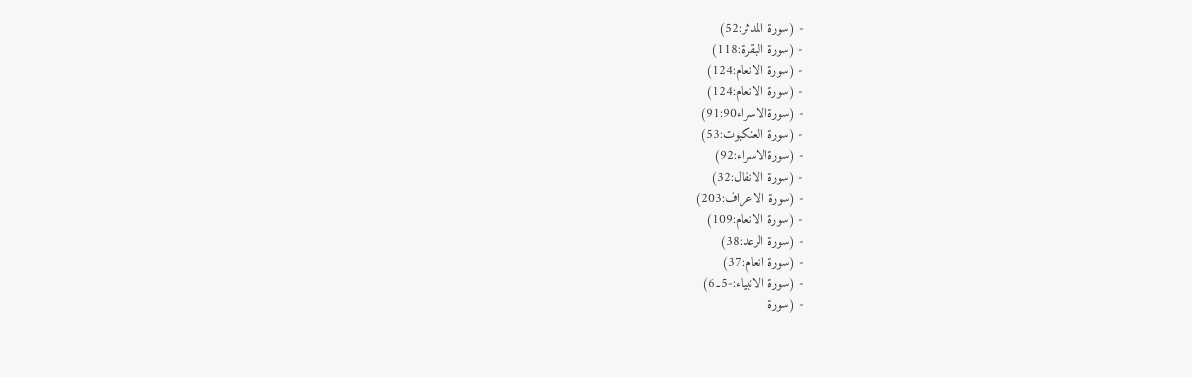- (سورۃ المدثر:52)
- (سورۃ البقرۃ:118)
- (سورۃ الانعام:124)
- (سورۃ الانعام:124)
- (سورۃالاسراء91:90)
- (سورۃ العنکبوت:53)
- (سورۃالاسراء:92)
- (سورة الانفال:32)
- (سورۃ الاعراف:203)
- (سورۃ الانعام:109)
- (سورۃ الرعد:38)
- (سورۃ انعام:37)
- (سورۃ الانبیاء:-5۔6)
- (سورۃ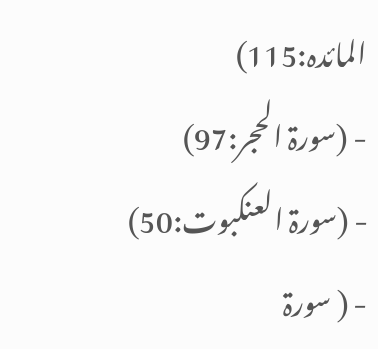المائدہ:115)
- (سورۃ الحجر:97)
- (سورۃ العنکبوت:50)
- ( سورۃ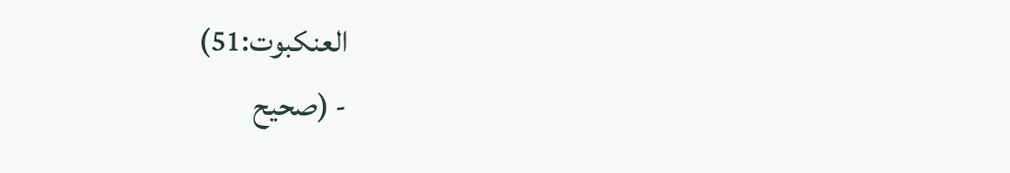العنکبوت:51)
- (صحیح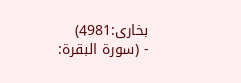بخاری:4981)
- (سورۃ البقرۃ: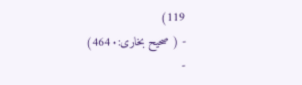119)
- ( صحیح بخاری:464۰)
-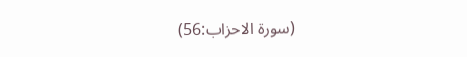(سورۃ الاحزاب:56)